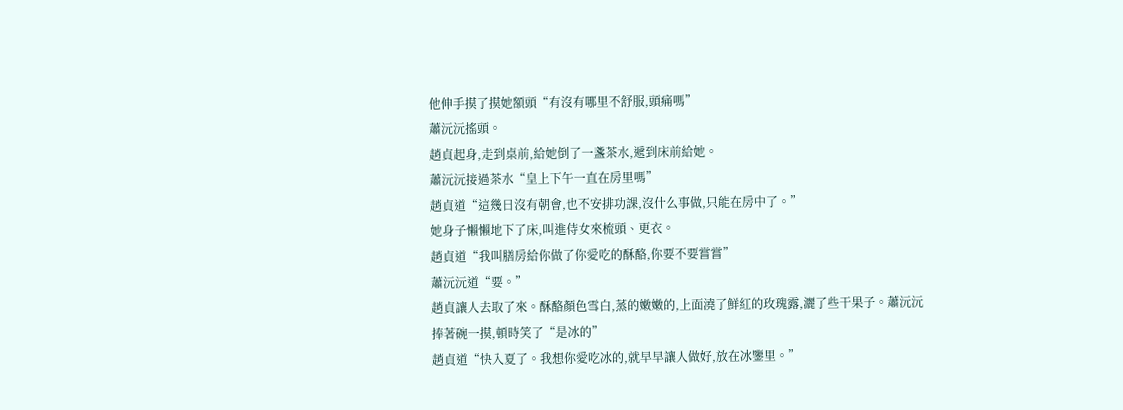他伸手摸了摸她額頭“有沒有哪里不舒服,頭痛嗎”
蕭沅沅搖頭。
趙貞起身,走到桌前,給她倒了一盞茶水,遞到床前給她。
蕭沅沅接過茶水“皇上下午一直在房里嗎”
趙貞道“這幾日沒有朝會,也不安排功課,沒什么事做,只能在房中了。”
她身子懶懶地下了床,叫進侍女來梳頭、更衣。
趙貞道“我叫膳房給你做了你愛吃的酥酪,你要不要嘗嘗”
蕭沅沅道“要。”
趙貞讓人去取了來。酥酪顏色雪白,蒸的嫩嫩的,上面澆了鮮紅的玫瑰露,灑了些干果子。蕭沅沅捧著碗一摸,頓時笑了“是冰的”
趙貞道“快入夏了。我想你愛吃冰的,就早早讓人做好,放在冰鑒里。”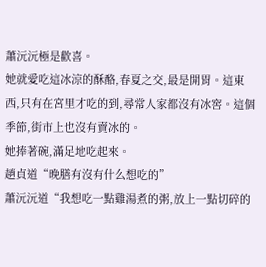蕭沅沅極是歡喜。
她就愛吃這冰涼的酥酪,春夏之交,最是開胃。這東西,只有在宮里才吃的到,尋常人家都沒有冰窖。這個季節,街市上也沒有賣冰的。
她捧著碗,滿足地吃起來。
趙貞道“晚膳有沒有什么想吃的”
蕭沅沅道“我想吃一點雞湯煮的粥,放上一點切碎的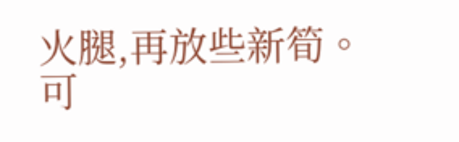火腿,再放些新筍。可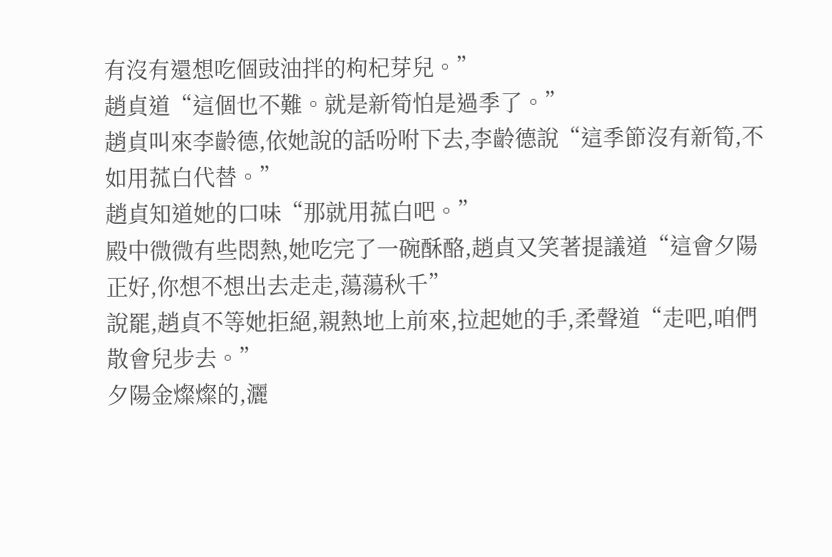有沒有還想吃個豉油拌的枸杞芽兒。”
趙貞道“這個也不難。就是新筍怕是過季了。”
趙貞叫來李齡德,依她說的話吩咐下去,李齡德說“這季節沒有新筍,不如用菰白代替。”
趙貞知道她的口味“那就用菰白吧。”
殿中微微有些悶熱,她吃完了一碗酥酪,趙貞又笑著提議道“這會夕陽正好,你想不想出去走走,蕩蕩秋千”
說罷,趙貞不等她拒絕,親熱地上前來,拉起她的手,柔聲道“走吧,咱們散會兒步去。”
夕陽金燦燦的,灑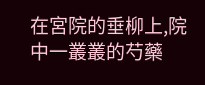在宮院的垂柳上,院中一叢叢的芍藥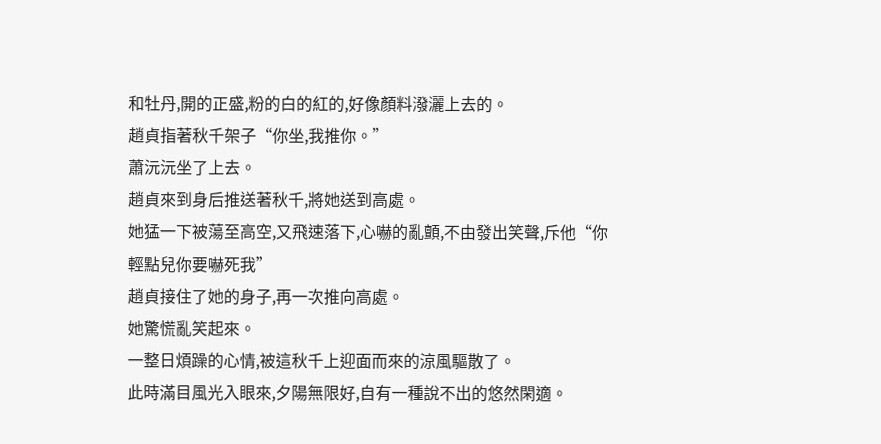和牡丹,開的正盛,粉的白的紅的,好像顏料潑灑上去的。
趙貞指著秋千架子“你坐,我推你。”
蕭沅沅坐了上去。
趙貞來到身后推送著秋千,將她送到高處。
她猛一下被蕩至高空,又飛速落下,心嚇的亂顫,不由發出笑聲,斥他“你輕點兒你要嚇死我”
趙貞接住了她的身子,再一次推向高處。
她驚慌亂笑起來。
一整日煩躁的心情,被這秋千上迎面而來的涼風驅散了。
此時滿目風光入眼來,夕陽無限好,自有一種說不出的悠然閑適。